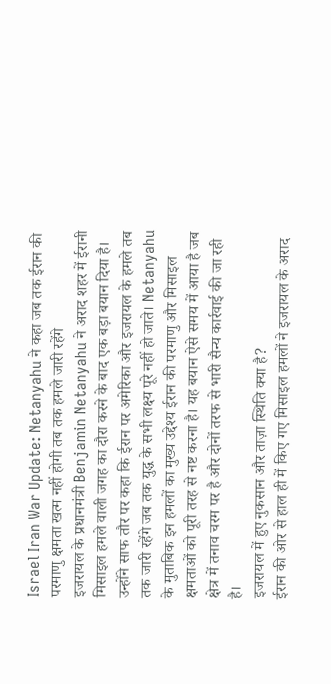Israel Iran War Update: Netanyahu ने कहा जब तक ईरान की परमाणु क्षमता खत्म नहीं होगी तब तक हमले जारी रहेंगे
इजरायल के प्रधानमंत्री Benjamin Netanyahu ने अराद शहर में ईरानी मिसाइल हमले वाली जगह का दौरा करने के बाद एक बड़ा बयान दिया है। उन्होंने साफ तौर पर कहा कि ईरान पर अमेरिका और इजरायल के हमले तब तक जारी रहेंगे जब तक युद्ध के सभी लक्ष्य पूरे नहीं हो जाते। Netanyahu के मुताबिक इन हमलों का मुख्य उद्देश्य ईरान की परमाणु और मिसाइल क्षमताओं को पूरी तरह से नष्ट करना है। यह बयान ऐसे समय में आया है जब क्षेत्र में तनाव चरम पर है और दोनों तरफ से भारी सैन्य कार्रवाई की जा रही है।
इजरायल में हुए नुकसान और ताज़ा स्थिति क्या है?
ईरान की ओर से हाल ही में किए गए मिसाइल हमलों ने इजरायल के अराद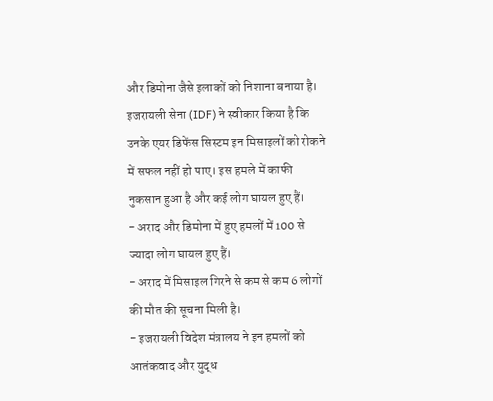और डिमोना जैसे इलाकों को निशाना बनाया है। इजरायली सेना (IDF) ने स्वीकार किया है कि उनके एयर डिफेंस सिस्टम इन मिसाइलों को रोकने में सफल नहीं हो पाए। इस हमले में काफी नुकसान हुआ है और कई लोग घायल हुए हैं।
- अराद और डिमोना में हुए हमलों में 100 से ज्यादा लोग घायल हुए हैं।
- अराद में मिसाइल गिरने से कम से कम 6 लोगों की मौत की सूचना मिली है।
- इजरायली विदेश मंत्रालय ने इन हमलों को आतंकवाद और युद्ध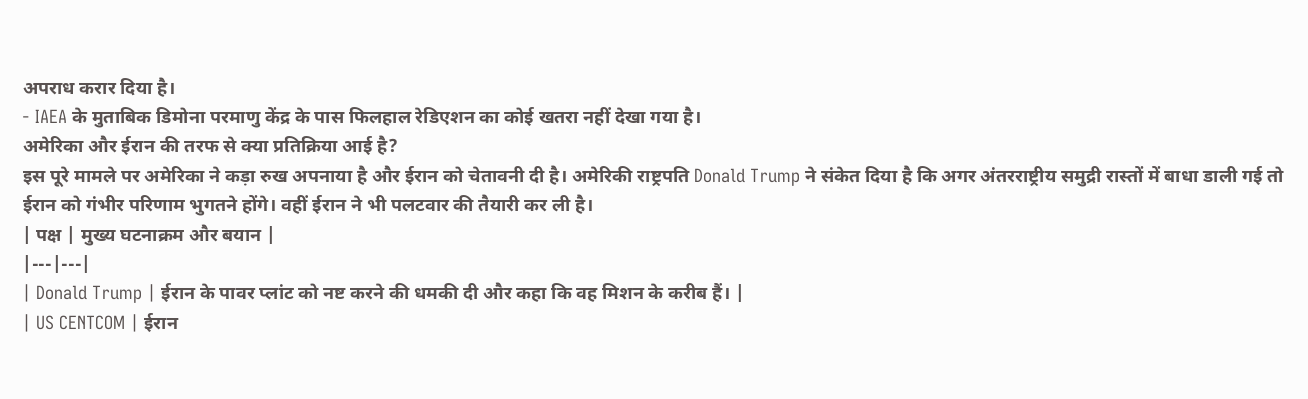अपराध करार दिया है।
- IAEA के मुताबिक डिमोना परमाणु केंद्र के पास फिलहाल रेडिएशन का कोई खतरा नहीं देखा गया है।
अमेरिका और ईरान की तरफ से क्या प्रतिक्रिया आई है?
इस पूरे मामले पर अमेरिका ने कड़ा रुख अपनाया है और ईरान को चेतावनी दी है। अमेरिकी राष्ट्रपति Donald Trump ने संकेत दिया है कि अगर अंतरराष्ट्रीय समुद्री रास्तों में बाधा डाली गई तो ईरान को गंभीर परिणाम भुगतने होंगे। वहीं ईरान ने भी पलटवार की तैयारी कर ली है।
| पक्ष | मुख्य घटनाक्रम और बयान |
|---|---|
| Donald Trump | ईरान के पावर प्लांट को नष्ट करने की धमकी दी और कहा कि वह मिशन के करीब हैं। |
| US CENTCOM | ईरान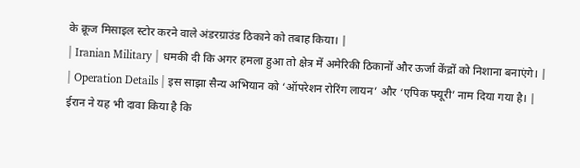के क्रूज मिसाइल स्टोर करने वाले अंडरग्राउंड ठिकाने को तबाह किया। |
| Iranian Military | धमकी दी कि अगर हमला हुआ तो क्षेत्र में अमेरिकी ठिकानों और ऊर्जा केंद्रों को निशाना बनाएंगे। |
| Operation Details | इस साझा सैन्य अभियान को ‘ऑपरेशन रोरिंग लायन’ और ‘एपिक फ्यूरी’ नाम दिया गया है। |
ईरान ने यह भी दावा किया है कि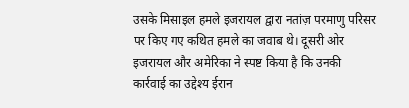उसके मिसाइल हमले इजरायल द्वारा नतांज़ परमाणु परिसर पर किए गए कथित हमले का जवाब थे। दूसरी ओर इजरायल और अमेरिका ने स्पष्ट किया है कि उनकी कार्रवाई का उद्देश्य ईरान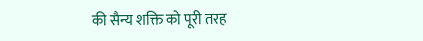की सैन्य शक्ति को पूरी तरह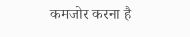कमजोर करना है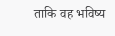ताकि वह भविष्य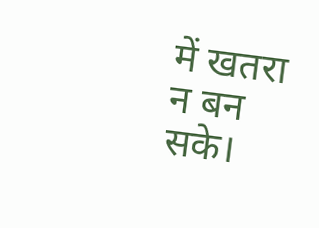में खतरा न बन सके।